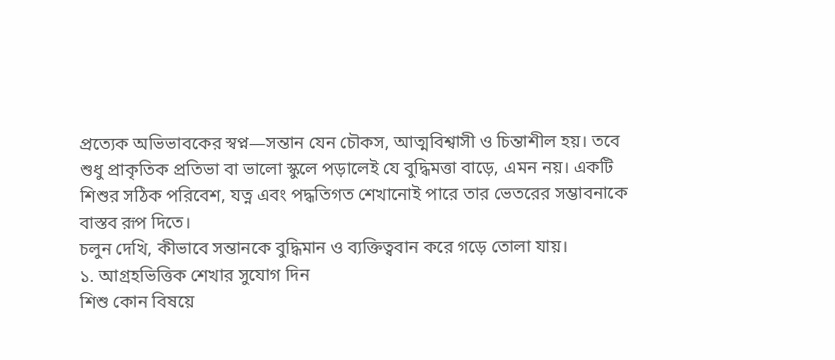প্রত্যেক অভিভাবকের স্বপ্ন—সন্তান যেন চৌকস, আত্মবিশ্বাসী ও চিন্তাশীল হয়। তবে শুধু প্রাকৃতিক প্রতিভা বা ভালো স্কুলে পড়ালেই যে বুদ্ধিমত্তা বাড়ে, এমন নয়। একটি শিশুর সঠিক পরিবেশ, যত্ন এবং পদ্ধতিগত শেখানোই পারে তার ভেতরের সম্ভাবনাকে বাস্তব রূপ দিতে।
চলুন দেখি, কীভাবে সন্তানকে বুদ্ধিমান ও ব্যক্তিত্ববান করে গড়ে তোলা যায়।
১. আগ্রহভিত্তিক শেখার সুযোগ দিন
শিশু কোন বিষয়ে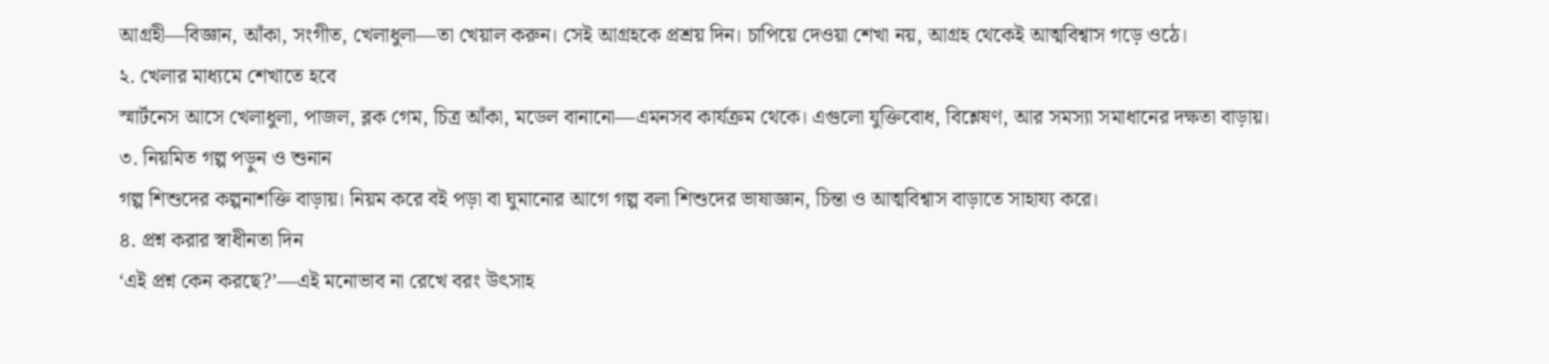আগ্রহী—বিজ্ঞান, আঁকা, সংগীত, খেলাধুলা—তা খেয়াল করুন। সেই আগ্রহকে প্রশ্রয় দিন। চাপিয়ে দেওয়া শেখা নয়, আগ্রহ থেকেই আত্মবিশ্বাস গড়ে ওঠে।
২. খেলার মাধ্যমে শেখাতে হবে
স্মার্টনেস আসে খেলাধুলা, পাজল, ব্লক গেম, চিত্র আঁকা, মডেল বানানো—এমনসব কার্যক্রম থেকে। এগুলো যুক্তিবোধ, বিশ্লেষণ, আর সমস্যা সমাধানের দক্ষতা বাড়ায়।
৩. নিয়মিত গল্প পড়ুন ও শুনান
গল্প শিশুদের কল্পনাশক্তি বাড়ায়। নিয়ম করে বই পড়া বা ঘুমানোর আগে গল্প বলা শিশুদের ভাষাজ্ঞান, চিন্তা ও আত্মবিশ্বাস বাড়াতে সাহায্য করে।
৪. প্রশ্ন করার স্বাধীনতা দিন
‘এই প্রশ্ন কেন করছে?’—এই মনোভাব না রেখে বরং উৎসাহ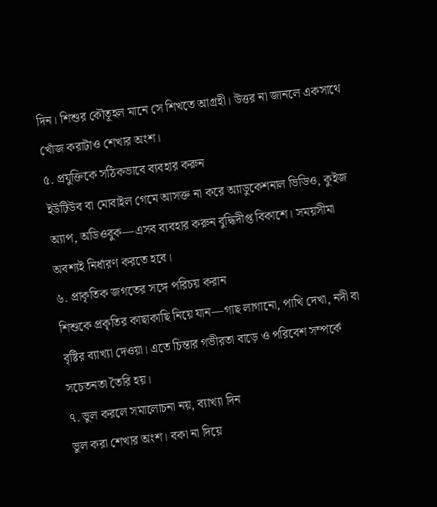দিন। শিশুর কৌতূহল মানে সে শিখতে আগ্রহী। উত্তর না জানলে একসাথে খোঁজ করাটাও শেখার অংশ।
৫. প্রযুক্তিকে সঠিকভাবে ব্যবহার করুন
ইউটিউব বা মোবাইল গেমে আসক্ত না করে অ্যাডুকেশনাল ভিডিও, কুইজ অ্যাপ, অডিওবুক—এসব ব্যবহার করুন বুদ্ধিদীপ্ত বিকাশে। সময়সীমা অবশ্যই নির্ধারণ করতে হবে।
৬. প্রাকৃতিক জগতের সঙ্গে পরিচয় করান
শিশুকে প্রকৃতির কাছাকাছি নিয়ে যান—গাছ লাগানো, পাখি দেখা, নদী বা বৃষ্টির ব্যাখ্যা দেওয়া। এতে চিন্তার গভীরতা বাড়ে ও পরিবেশ সম্পর্কে সচেতনতা তৈরি হয়।
৭. ভুল করলে সমালোচনা নয়, ব্যাখ্যা দিন
ভুল করা শেখার অংশ। বকা না দিয়ে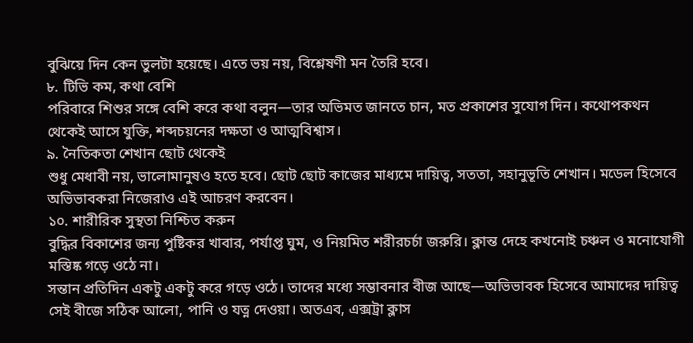বুঝিয়ে দিন কেন ভুলটা হয়েছে। এতে ভয় নয়, বিশ্লেষণী মন তৈরি হবে।
৮. টিভি কম, কথা বেশি
পরিবারে শিশুর সঙ্গে বেশি করে কথা বলুন—তার অভিমত জানতে চান, মত প্রকাশের সুযোগ দিন। কথোপকথন থেকেই আসে যুক্তি, শব্দচয়নের দক্ষতা ও আত্মবিশ্বাস।
৯. নৈতিকতা শেখান ছোট থেকেই
শুধু মেধাবী নয়, ভালোমানুষও হতে হবে। ছোট ছোট কাজের মাধ্যমে দায়িত্ব, সততা, সহানুভূতি শেখান। মডেল হিসেবে অভিভাবকরা নিজেরাও এই আচরণ করবেন।
১০. শারীরিক সুস্থতা নিশ্চিত করুন
বুদ্ধির বিকাশের জন্য পুষ্টিকর খাবার, পর্যাপ্ত ঘুম, ও নিয়মিত শরীরচর্চা জরুরি। ক্লান্ত দেহে কখনোই চঞ্চল ও মনোযোগী মস্তিষ্ক গড়ে ওঠে না।
সন্তান প্রতিদিন একটু একটু করে গড়ে ওঠে। তাদের মধ্যে সম্ভাবনার বীজ আছে—অভিভাবক হিসেবে আমাদের দায়িত্ব সেই বীজে সঠিক আলো, পানি ও যত্ন দেওয়া। অতএব, এক্সট্রা ক্লাস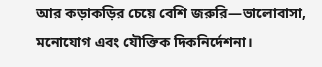আর কড়াকড়ির চেয়ে বেশি জরুরি—ভালোবাসা, মনোযোগ এবং যৌক্তিক দিকনির্দেশনা।